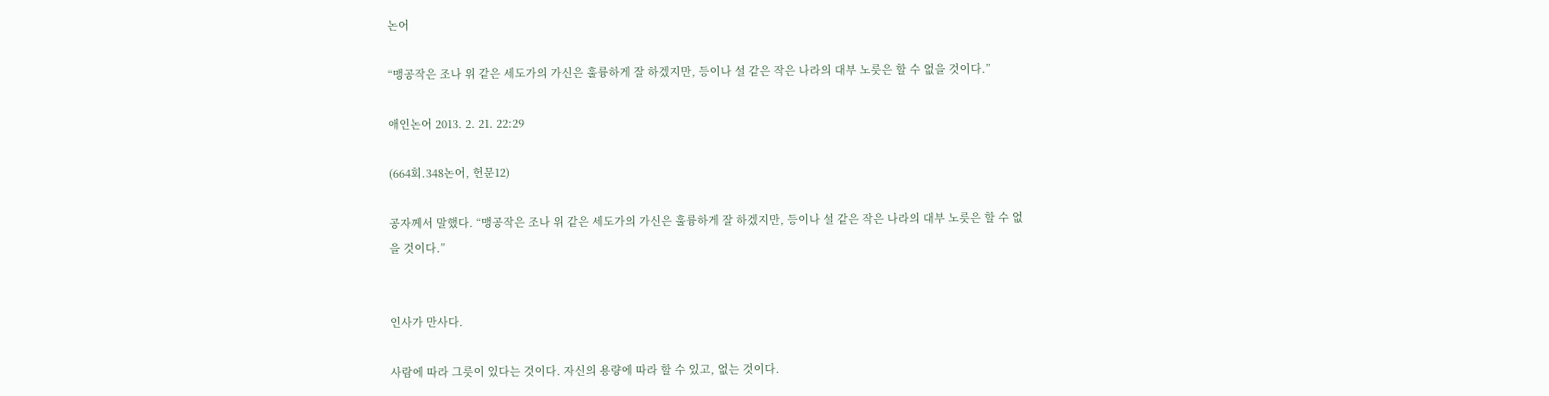논어

“맹공작은 조나 위 같은 세도가의 가신은 훌륭하게 잘 하겠지만, 등이나 설 같은 작은 나라의 대부 노릇은 할 수 없을 것이다.”

애인논어 2013. 2. 21. 22:29

(664회.348논어, 헌문12)

공자께서 말했다. “맹공작은 조나 위 같은 세도가의 가신은 훌륭하게 잘 하겠지만, 등이나 설 같은 작은 나라의 대부 노릇은 할 수 없을 것이다.”


인사가 만사다.

사람에 따라 그릇이 있다는 것이다. 자신의 용량에 따라 할 수 있고, 없는 것이다.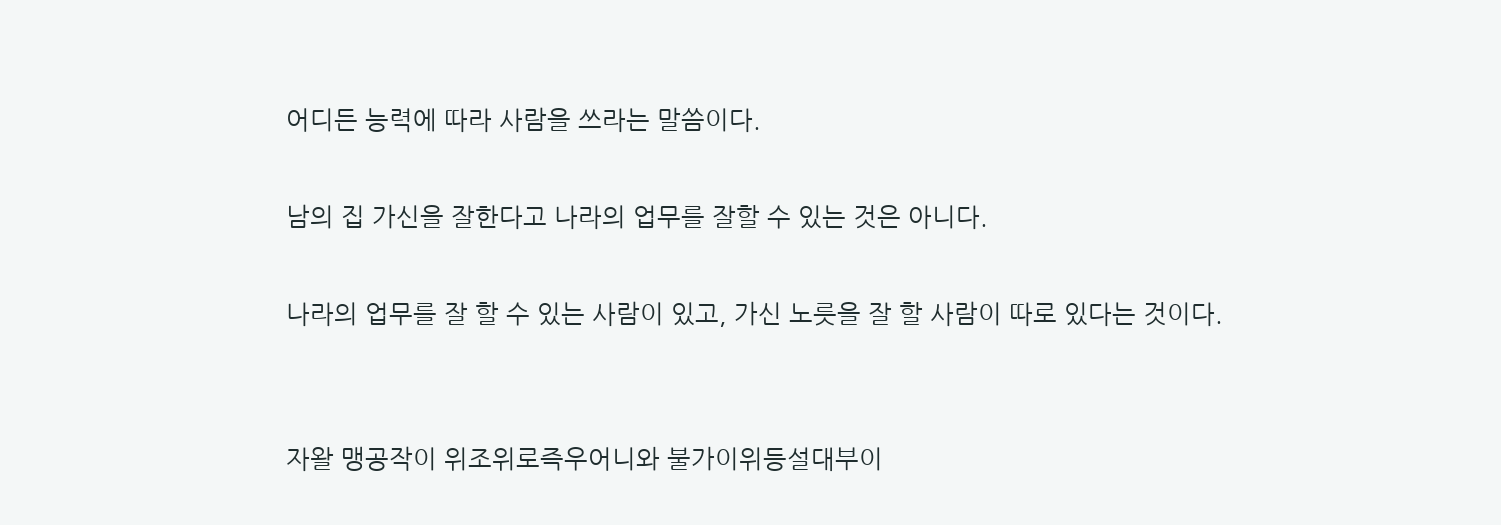어디든 능력에 따라 사람을 쓰라는 말씀이다.

남의 집 가신을 잘한다고 나라의 업무를 잘할 수 있는 것은 아니다.

나라의 업무를 잘 할 수 있는 사람이 있고, 가신 노릇을 잘 할 사람이 따로 있다는 것이다.


자왈 맹공작이 위조위로즉우어니와 불가이위등설대부이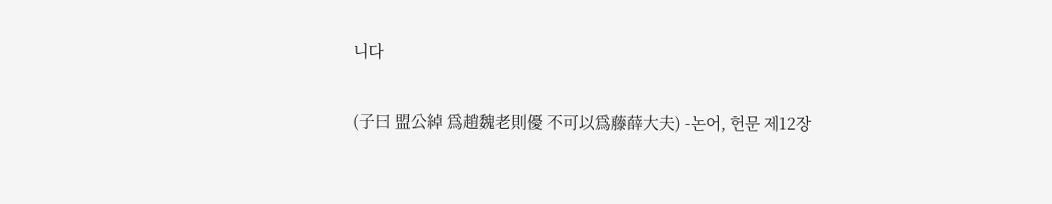니다

(子曰 盟公綽 爲趙魏老則優 不可以爲藤薛大夫) -논어, 헌문 제12장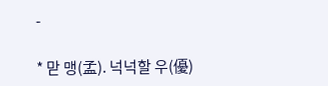-

* 맏 맹(孟). 넉넉할 우(優)